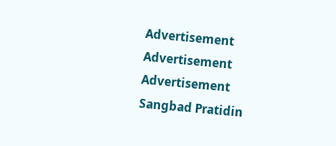Advertisement
Advertisement
Advertisement
Sangbad Pratidin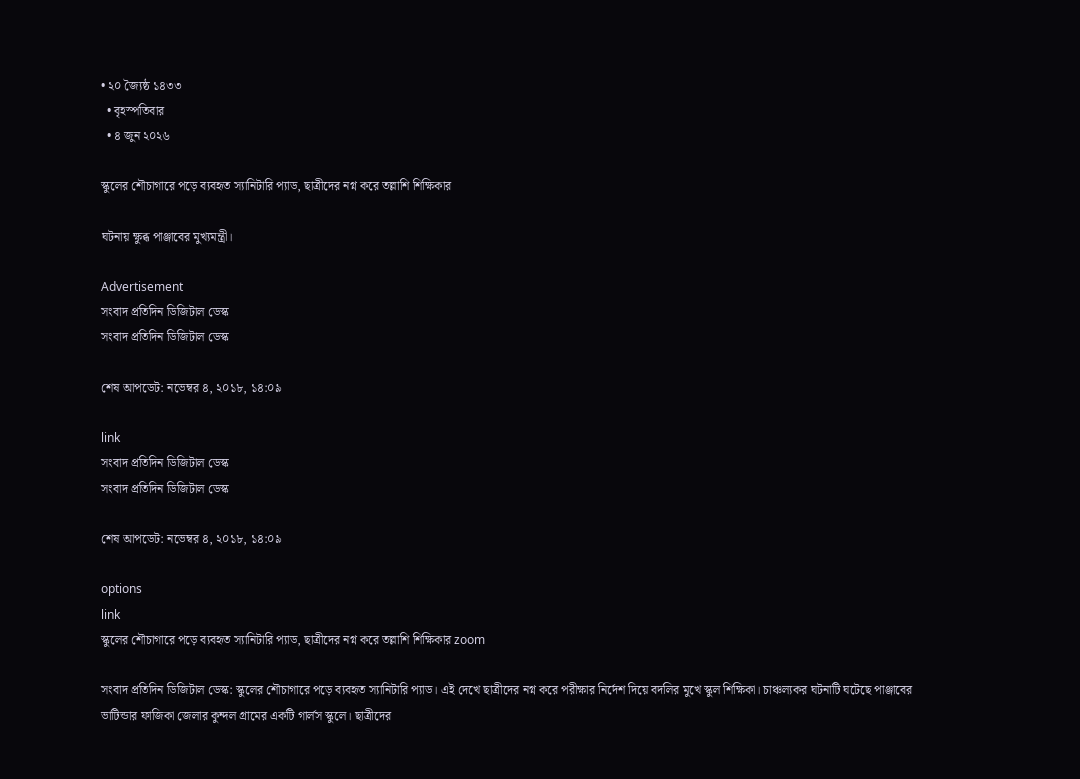• ২০ জ্যৈষ্ঠ ১৪৩৩
  • বৃহস্পতিবার
  • ৪ জুন ২০২৬

স্কুলের শৌচাগারে পড়ে ব্যবহৃত স্যানিটারি প্যাড, ছাত্রীদের নগ্ন করে তল্লাশি শিক্ষিকার

ঘটনায় ক্ষুব্ধ পাঞ্জাবের মুখ্যমন্ত্রী।

Advertisement
সংবাদ প্রতিদিন ডিজিটাল ডেস্ক
সংবাদ প্রতিদিন ডিজিটাল ডেস্ক

শেষ আপডেট: নভেম্বর ৪, ২০১৮, ১৪:০৯

link
সংবাদ প্রতিদিন ডিজিটাল ডেস্ক
সংবাদ প্রতিদিন ডিজিটাল ডেস্ক

শেষ আপডেট: নভেম্বর ৪, ২০১৮, ১৪:০৯

options
link
স্কুলের শৌচাগারে পড়ে ব্যবহৃত স্যানিটারি প্যাড, ছাত্রীদের নগ্ন করে তল্লাশি শিক্ষিকার zoom

সংবাদ প্রতিদিন ডিজিটাল ডেস্ক: স্কুলের শৌচাগারে পড়ে ব্যবহৃত স্যানিটারি প্যাড। এই দেখে ছাত্রীদের নগ্ন করে পরীক্ষার নির্দেশ দিয়ে বদলির মুখে স্কুল শিক্ষিকা। চাঞ্চল্যকর ঘটনাটি ঘটেছে পাঞ্জাবের ভাটিন্ডার ফাজিকা জেলার কুন্দল গ্রামের একটি গার্লস স্কুলে। ছাত্রীদের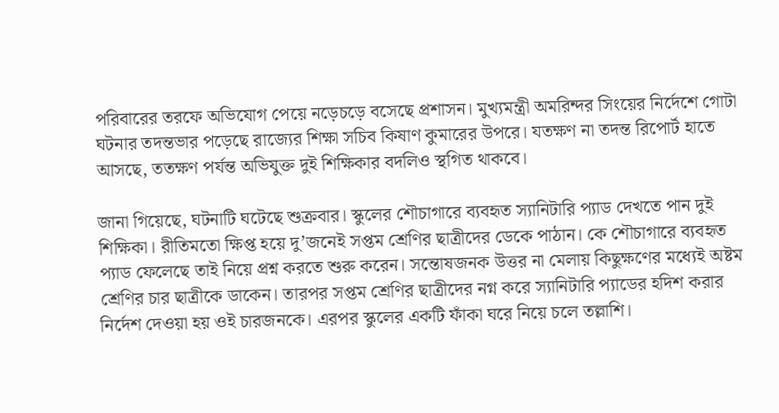পরিবারের তরফে অভিযোগ পেয়ে নড়েচড়ে বসেছে প্রশাসন। মুখ্যমন্ত্রী অমরিন্দর সিংয়ের নির্দেশে গোটা ঘটনার তদন্তভার পড়েছে রাজ্যের শিক্ষা সচিব কিষাণ কুমারের উপরে। যতক্ষণ না তদন্ত রিপোর্ট হাতে আসছে, ততক্ষণ পর্যন্ত অভিযুক্ত দুই শিক্ষিকার বদলিও স্থগিত থাকবে।

জানা গিয়েছে, ঘটনাটি ঘটেছে শুক্রবার। স্কুলের শৌচাগারে ব্যবহৃত স্যানিটারি প্যাড দেখতে পান দুই শিক্ষিকা। রীতিমতো ক্ষিপ্ত হয়ে দু’জনেই সপ্তম শ্রেণির ছাত্রীদের ডেকে পাঠান। কে শৌচাগারে ব্যবহৃত প্যাড ফেলেছে তাই নিয়ে প্রশ্ন করতে শুরু করেন। সন্তোষজনক উত্তর না মেলায় কিছুক্ষণের মধ্যেই অষ্টম শ্রেণির চার ছাত্রীকে ডাকেন। তারপর সপ্তম শ্রেণির ছাত্রীদের নগ্ন করে স্যানিটারি প্যাডের হদিশ করার নির্দেশ দেওয়া হয় ওই চারজনকে। এরপর স্কুলের একটি ফাঁকা ঘরে নিয়ে চলে তল্লাশি।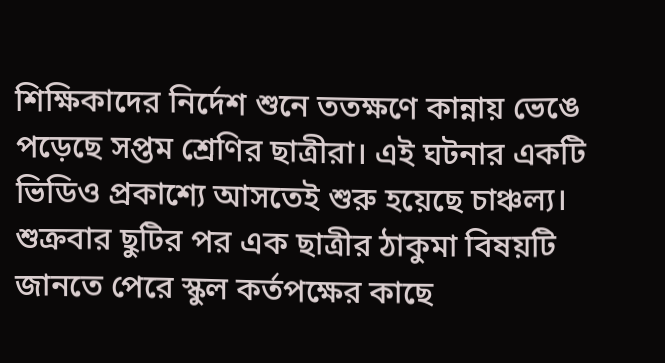শিক্ষিকাদের নির্দেশ শুনে ততক্ষণে কান্নায় ভেঙে পড়েছে সপ্তম শ্রেণির ছাত্রীরা। এই ঘটনার একটি ভিডিও প্রকাশ্যে আসতেই শুরু হয়েছে চাঞ্চল্য। শুক্রবার ছুটির পর এক ছাত্রীর ঠাকুমা বিষয়টি জানতে পেরে স্কুল কর্তপক্ষের কাছে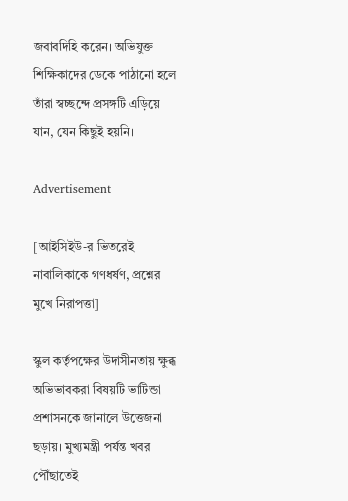জবাবদিহি করেন। অভিযুক্ত শিক্ষিকাদের ডেকে পাঠানো হলে তাঁরা স্বচ্ছন্দে প্রসঙ্গটি এড়িয়ে যান, যেন কিছুই হয়নি।

Advertisement

[আইসিইউ-র ভিতরেই নাবালিকাকে গণধর্ষণ, প্রশ্নের মুখে নিরাপত্তা]

স্কুল কর্তৃপক্ষের উদাসীনতায় ক্ষুব্ধ অভিভাবকরা বিষয়টি ভাটিন্ডা প্রশাসনকে জানালে উত্তেজনা ছড়ায়। মুখ্যমন্ত্রী পর্যন্ত খবর পৌঁছাতেই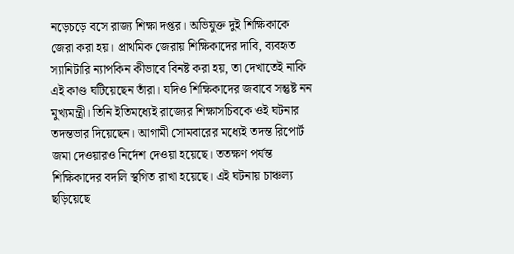নড়েচড়ে বসে রাজ্য শিক্ষা দপ্তর। অভিযুক্ত দুই শিক্ষিকাকে জেরা করা হয়। প্রাথমিক জেরায় শিক্ষিকাদের দাবি, ব্যবহৃত স্যানিটারি ন্যাপকিন কীভাবে বিনষ্ট করা হয়, তা দেখাতেই নাকি এই কাণ্ড ঘটিয়েছেন তাঁরা। যদিও শিক্ষিকাদের জবাবে সন্তুষ্ট নন মুখ্যমন্ত্রী। তিনি ইতিমধ্যেই রাজ্যের শিক্ষাসচিবকে ওই ঘটনার তদন্তভার দিয়েছেন। আগামী সোমবারের মধ্যেই তদন্ত রিপোর্ট জমা দেওয়ারও নির্দেশ দেওয়া হয়েছে। ততক্ষণ পর্যন্ত শিক্ষিকাদের বদলি স্থগিত রাখা হয়েছে। এই ঘটনায় চাঞ্চল্য ছড়িয়েছে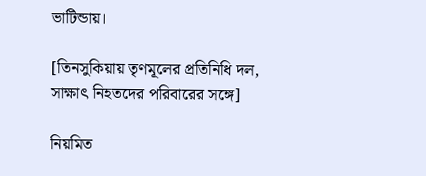ভাটিন্ডায়।

[তিনসুকিয়ায় তৃণমূলের প্রতিনিধি দল, সাক্ষাৎ নিহতদের পরিবারের সঙ্গে]

নিয়মিত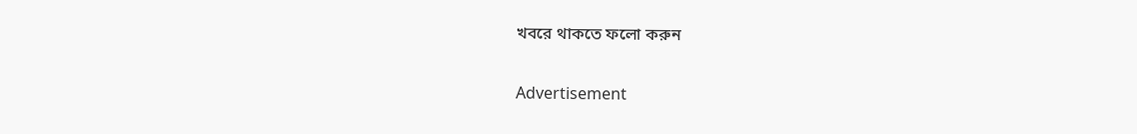খবরে থাকতে ফলো করুন

Advertisement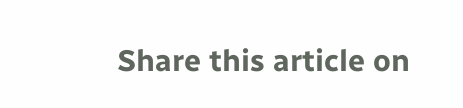Share this article on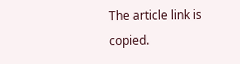The article link is copied.